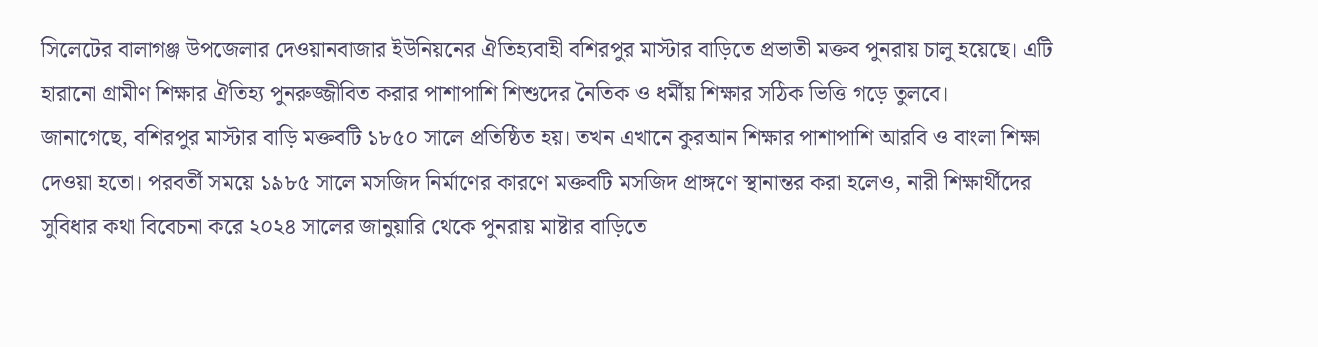সিলেটের বালাগঞ্জ উপজেলার দেওয়ানবাজার ইউনিয়নের ঐতিহ্যবাহী বশিরপুর মাস্টার বাড়িতে প্রভাতী মক্তব পুনরায় চালু হয়েছে। এটি হারানো গ্রামীণ শিক্ষার ঐতিহ্য পুনরুজ্জীবিত করার পাশাপাশি শিশুদের নৈতিক ও ধর্মীয় শিক্ষার সঠিক ভিত্তি গড়ে তুলবে।
জানাগেছে, বশিরপুর মাস্টার বাড়ি মক্তবটি ১৮৫০ সালে প্রতিষ্ঠিত হয়। তখন এখানে কুরআন শিক্ষার পাশাপাশি আরবি ও বাংলা শিক্ষা দেওয়া হতো। পরবর্তী সময়ে ১৯৮৫ সালে মসজিদ নির্মাণের কারণে মক্তবটি মসজিদ প্রাঙ্গণে স্থানান্তর করা হলেও, নারী শিক্ষার্থীদের সুবিধার কথা বিবেচনা করে ২০২৪ সালের জানুয়ারি থেকে পুনরায় মাষ্টার বাড়িতে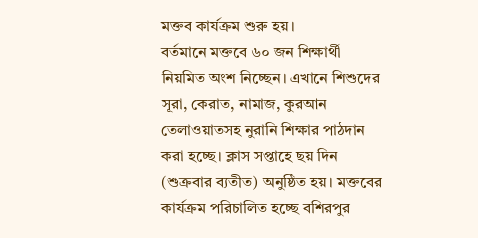মক্তব কার্যক্রম শুরু হয়।
বর্তমানে মক্তবে ৬০ জন শিক্ষার্থী নিয়মিত অংশ নিচ্ছেন। এখানে শিশুদের সূরা, কেরাত, নামাজ, কুরআন তেলাওয়াতসহ নুরানি শিক্ষার পাঠদান করা হচ্ছে। ক্লাস সপ্তাহে ছয় দিন (শুক্রবার ব্যতীত) অনুষ্ঠিত হয়। মক্তবের কার্যক্রম পরিচালিত হচ্ছে বশিরপুর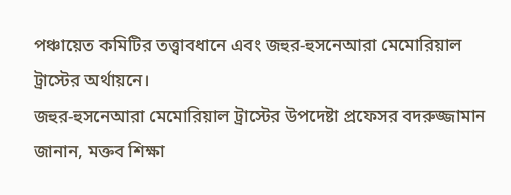পঞ্চায়েত কমিটির তত্ত্বাবধানে এবং জহুর-হুসনেআরা মেমোরিয়াল ট্রাস্টের অর্থায়নে।
জহুর-হুসনেআরা মেমোরিয়াল ট্রাস্টের উপদেষ্টা প্রফেসর বদরুজ্জামান জানান, মক্তব শিক্ষা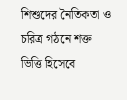শিশুদের নৈতিকতা ও চরিত্র গঠনে শক্ত ভিত্তি হিসেবে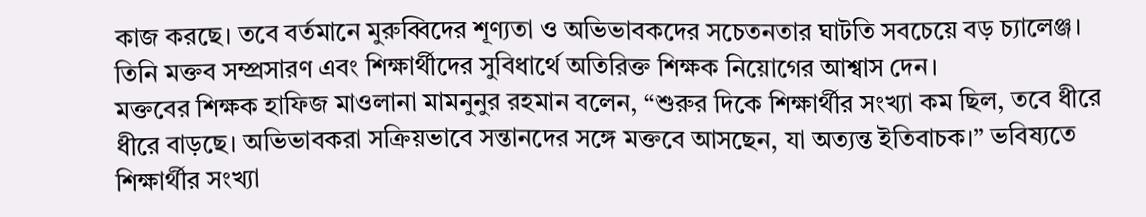কাজ করছে। তবে বর্তমানে মুরুব্বিদের শূণ্যতা ও অভিভাবকদের সচেতনতার ঘাটতি সবচেয়ে বড় চ্যালেঞ্জ। তিনি মক্তব সম্প্রসারণ এবং শিক্ষার্থীদের সুবিধার্থে অতিরিক্ত শিক্ষক নিয়োগের আশ্বাস দেন।
মক্তবের শিক্ষক হাফিজ মাওলানা মামনুনুর রহমান বলেন, “শুরুর দিকে শিক্ষার্থীর সংখ্যা কম ছিল, তবে ধীরে ধীরে বাড়ছে। অভিভাবকরা সক্রিয়ভাবে সন্তানদের সঙ্গে মক্তবে আসছেন, যা অত্যন্ত ইতিবাচক।” ভবিষ্যতে শিক্ষার্থীর সংখ্যা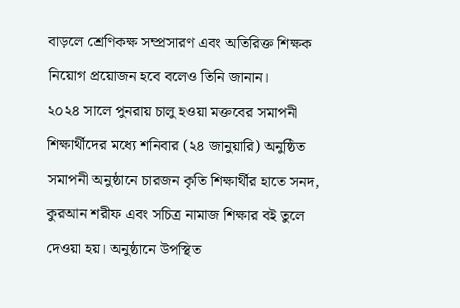বাড়লে শ্রেণিকক্ষ সম্প্রসারণ এবং অতিরিক্ত শিক্ষক নিয়োগ প্রয়োজন হবে বলেও তিনি জানান।
২০২৪ সালে পুনরায় চালু হওয়া মক্তবের সমাপনী শিক্ষার্থীদের মধ্যে শনিবার (২৪ জানুয়ারি) অনুষ্ঠিত সমাপনী অনুষ্ঠানে চারজন কৃতি শিক্ষার্থীর হাতে সনদ, কুরআন শরীফ এবং সচিত্র নামাজ শিক্ষার বই তুলে দেওয়া হয়। অনুষ্ঠানে উপস্থিত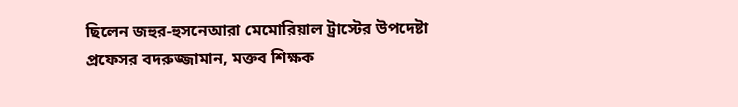ছিলেন জহুর-হুসনেআরা মেমোরিয়াল ট্রাস্টের উপদেষ্টা প্রফেসর বদরুজ্জামান, মক্তব শিক্ষক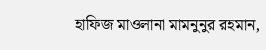হাফিজ মাওলানা মামনুনুর রহমান,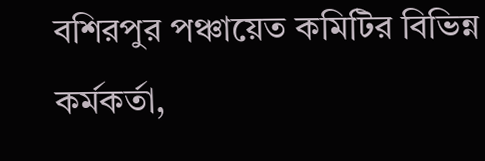বশিরপুর পঞ্চায়েত কমিটির বিভিন্ন কর্মকর্তা,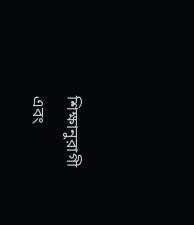শিক্ষানুরাগী এবং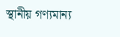স্থানীয় গণ্যমান্য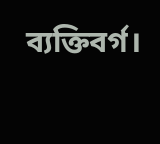ব্যক্তিবর্গ।